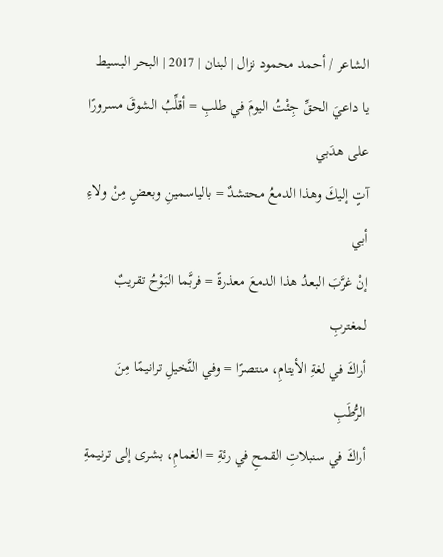الشاعر / أحمد محمود نزال | لبنان | 2017 | البحر البسيط
يا داعيَ الحقِّ جِئْتُ اليومَ في طلبِ = أقلِّبُ الشوقَ مسرورًا على هدَبي
آتٍ إليكَ وهذا الدمعُ محتشدٌ = بالياسمينِ وبعضٍ مِنْ ولاءِ أبي
إنْ غرَّبَ البعدُ هذا الدمعَ معذرةً = فربَّما البَوْحُ تقريبٌ لمغتربِ
أراكَ في لغةِ الأيتامِ، منتصرًا = وفي النَّخيلِ ترانيمًا مِنَ الرُّطَبِ
أراكَ في سنبلاتِ القمحِ في رئةِ = الغمامِ، بشرى إلى ترنيمةِ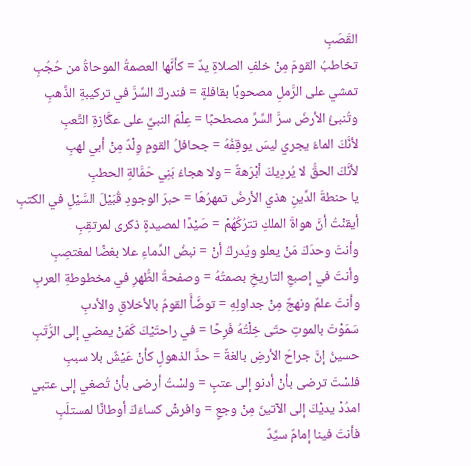القَصَبِ
تخاطبُ القومَ مِنْ خلفِ الصلاةِ يدٌ = كأنَّها العصمةُ الموحاةُ من حُجُبِ
تمشي على الرَّملِ مصحوبًا بقافلةٍ = فندركُ السِّرَّ في تركيبةِ الذَّهبِ
وتُنبئُ الأرضَ سرَّ السِّرِّ مصطحبًا = عِلْمَ النبيِّ على عكَّازةِ التَّعبِ
لأنَّكَ الماءُ يجري ليسَ يوقِفُهُ = جحافلُ القومِ وِلْدٌ مِنْ أبي لهبِ
لأنَّكَ الحقُّ لا يُردِيكَ أبْرَهةٌ = ولا هجاءُ بَنِي حَمَّالةِ الحطبِ
يا حنطةَ الدِّينِ هذي الأرضُ تمهرُهَا = حبرَ الوجودِ قُبَيْلَ السَّيْلِ في الكتبِ
أيقنْتُ أنَّ هواةَ الملكِ تترُكُهُمْ = صَيْدًا لمصيدةٍ ذكرى لمرتقِبِ
وأنتَ وحدَكَ مَنْ يعلو ويُدركُ أنْ = نبضُ الدِّماءِ علا بغضًا لمغتصِبِ
وأنتَ في إصبعِ التاريخِ بصمتُهُ = وصفحةُ الطُّهرِ في مخطوطةِ العربِ
وأنتَ علمٌ ونهجٌ مِنْ جداولِهِ = توضَّأَ القومُ بالأخلاقِ والأدبِ
سَمَوْتَ بالموتِ حتّى خِلْتُهُ فَرِحًا = في راحتَيْكَ كَمَنْ يمضي إلى الرُّتَبِ
حسينُ إنَّ جراحَ الأرضِ بالغةٌ = حدَّ الذهولِ كأنْ عَيْشٌ بلا سببِ
فلسْتَ ترضى بأنْ أدنو إلى عتبٍ = ولسْتُ أرضى بأنْ تُصغي إلى عتبي
امدُدْ يديْكَ إلى الآتينَ مِنْ وجعٍ = وافرشْ كساءَكَ أوطانًا لمستلَبِ
فأنتَ فينا إمامٌ سيِّدٌ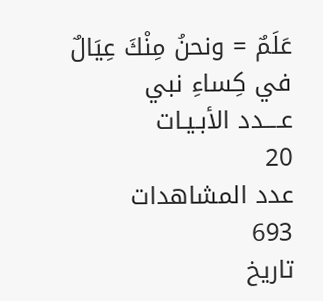عَلَمٌ = ونحنُ مِنْكَ عِيَالٌ في كِساءِ نبي
عــــدد الأبـيـات
20
عدد المشاهدات
693
تاريخ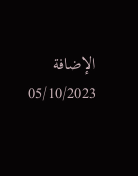الإضافة
05/10/2023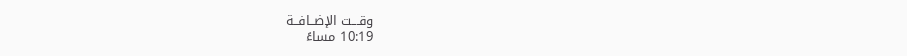وقـــت الإضــافــة
10:19 مساءً